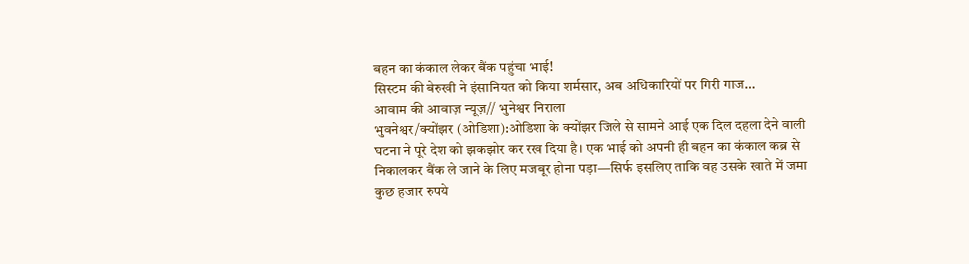बहन का कंकाल लेकर बैंक पहुंचा भाई!
सिस्टम की बेरुखी ने इंसानियत को किया शर्मसार, अब अधिकारियों पर गिरी गाज…
आवाम की आवाज़ न्यूज़// भुनेश्वर निराला
भुवनेश्वर/क्योंझर (ओडिशा):ओडिशा के क्योंझर जिले से सामने आई एक दिल दहला देने वाली घटना ने पूरे देश को झकझोर कर रख दिया है। एक भाई को अपनी ही बहन का कंकाल कब्र से निकालकर बैंक ले जाने के लिए मजबूर होना पड़ा—सिर्फ इसलिए ताकि वह उसके खाते में जमा कुछ हजार रुपये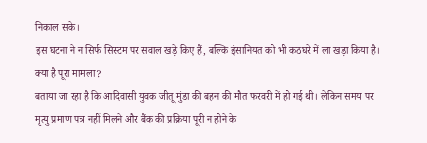निकाल सके।
इस घटना ने न सिर्फ सिस्टम पर सवाल खड़े किए हैं, बल्कि इंसानियत को भी कठघरे में ला खड़ा किया है।
क्या है पूरा मामला?
बताया जा रहा है कि आदिवासी युवक जीतू मुंडा की बहन की मौत फरवरी में हो गई थी। लेकिन समय पर मृत्यु प्रमाण पत्र नहीं मिलने और बैंक की प्रक्रिया पूरी न होने के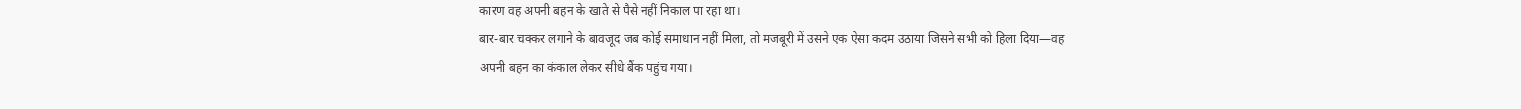कारण वह अपनी बहन के खाते से पैसे नहीं निकाल पा रहा था।
बार-बार चक्कर लगाने के बावजूद जब कोई समाधान नहीं मिला, तो मजबूरी में उसने एक ऐसा कदम उठाया जिसने सभी को हिला दिया—वह अपनी बहन का कंकाल लेकर सीधे बैंक पहुंच गया।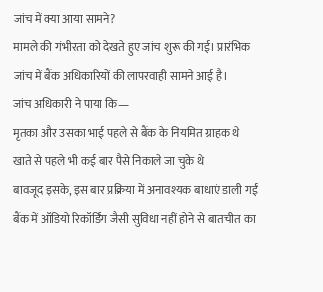जांच में क्या आया सामने?
मामले की गंभीरता को देखते हुए जांच शुरू की गई। प्रारंभिक जांच में बैंक अधिकारियों की लापरवाही सामने आई है।
जांच अधिकारी ने पाया कि—
मृतका और उसका भाई पहले से बैंक के नियमित ग्राहक थे
खाते से पहले भी कई बार पैसे निकाले जा चुके थे
बावजूद इसके, इस बार प्रक्रिया में अनावश्यक बाधाएं डाली गईं
बैंक में ऑडियो रिकॉर्डिंग जैसी सुविधा नहीं होने से बातचीत का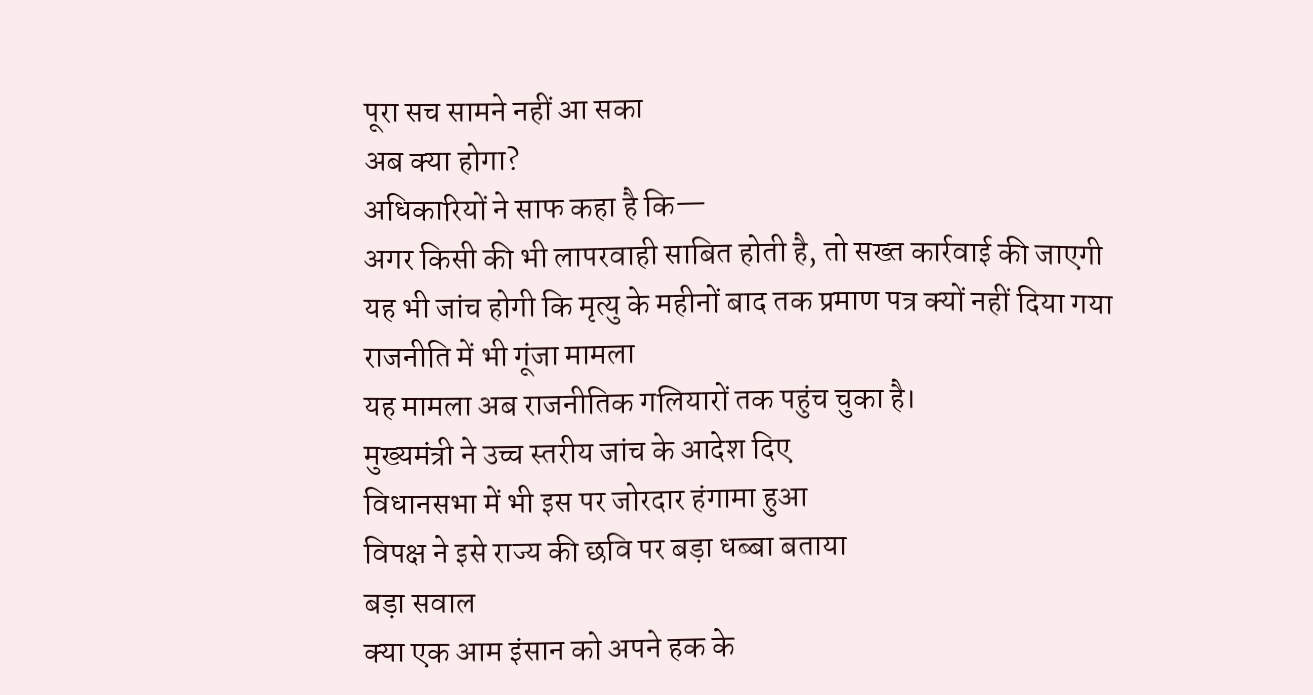पूरा सच सामने नहीं आ सका
अब क्या होगा?
अधिकारियों ने साफ कहा है कि—
अगर किसी की भी लापरवाही साबित होती है, तो सख्त कार्रवाई की जाएगी
यह भी जांच होगी कि मृत्यु के महीनों बाद तक प्रमाण पत्र क्यों नहीं दिया गया
राजनीति में भी गूंजा मामला
यह मामला अब राजनीतिक गलियारों तक पहुंच चुका है।
मुख्यमंत्री ने उच्च स्तरीय जांच के आदेश दिए
विधानसभा में भी इस पर जोरदार हंगामा हुआ
विपक्ष ने इसे राज्य की छवि पर बड़ा धब्बा बताया
बड़ा सवाल
क्या एक आम इंसान को अपने हक के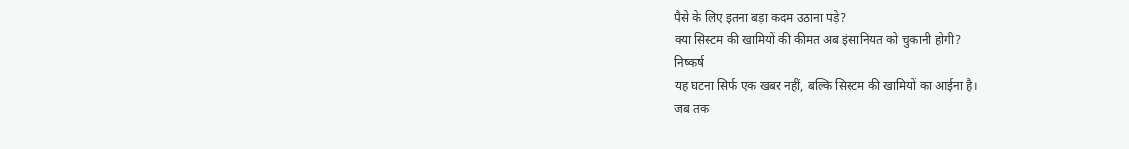पैसे के लिए इतना बड़ा कदम उठाना पड़े?
क्या सिस्टम की खामियों की कीमत अब इंसानियत को चुकानी होगी?
निष्कर्ष
यह घटना सिर्फ एक खबर नहीं, बल्कि सिस्टम की खामियों का आईना है।
जब तक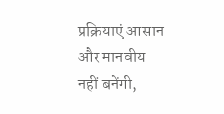प्रक्रियाएं आसान और मानवीय नहीं बनेंगी,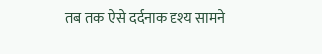तब तक ऐसे दर्दनाक दृश्य सामने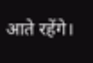आते रहेंगे।